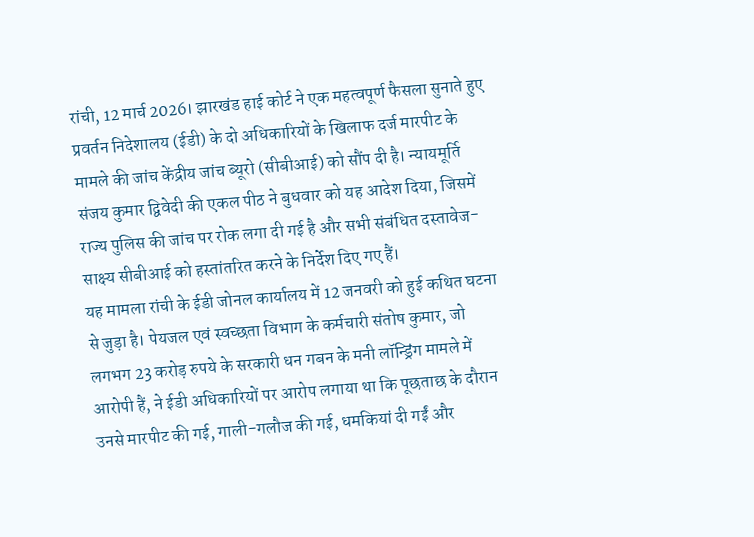रांची, 12 मार्च 2026। झारखंड हाई कोर्ट ने एक महत्वपूर्ण फैसला सुनाते हुए प्रवर्तन निदेशालय (ईडी) के दो अधिकारियों के खिलाफ दर्ज मारपीट के मामले की जांच केंद्रीय जांच ब्यूरो (सीबीआई) को सौंप दी है। न्यायमूर्ति संजय कुमार द्विवेदी की एकल पीठ ने बुधवार को यह आदेश दिया, जिसमें राज्य पुलिस की जांच पर रोक लगा दी गई है और सभी संबंधित दस्तावेज-साक्ष्य सीबीआई को हस्तांतरित करने के निर्देश दिए गए हैं।
यह मामला रांची के ईडी जोनल कार्यालय में 12 जनवरी को हुई कथित घटना से जुड़ा है। पेयजल एवं स्वच्छता विभाग के कर्मचारी संतोष कुमार, जो लगभग 23 करोड़ रुपये के सरकारी धन गबन के मनी लॉन्ड्रिंग मामले में आरोपी हैं, ने ईडी अधिकारियों पर आरोप लगाया था कि पूछताछ के दौरान उनसे मारपीट की गई, गाली-गलौज की गई, धमकियां दी गईं और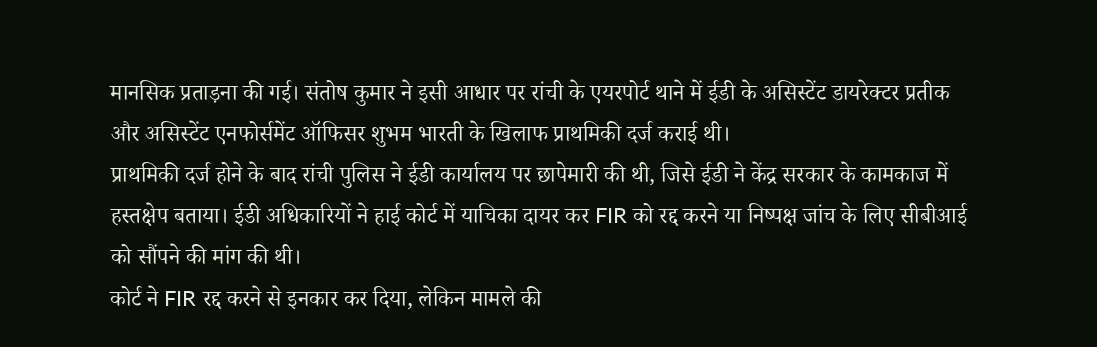मानसिक प्रताड़ना की गई। संतोष कुमार ने इसी आधार पर रांची के एयरपोर्ट थाने में ईडी के असिस्टेंट डायरेक्टर प्रतीक और असिस्टेंट एनफोर्समेंट ऑफिसर शुभम भारती के खिलाफ प्राथमिकी दर्ज कराई थी।
प्राथमिकी दर्ज होने के बाद रांची पुलिस ने ईडी कार्यालय पर छापेमारी की थी, जिसे ईडी ने केंद्र सरकार के कामकाज में हस्तक्षेप बताया। ईडी अधिकारियों ने हाई कोर्ट में याचिका दायर कर FIR को रद्द करने या निष्पक्ष जांच के लिए सीबीआई को सौंपने की मांग की थी।
कोर्ट ने FIR रद्द करने से इनकार कर दिया, लेकिन मामले की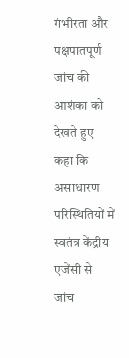गंभीरता और पक्षपातपूर्ण जांच की आशंका को देखते हुए कहा कि असाधारण परिस्थितियों में स्वतंत्र केंद्रीय एजेंसी से जांच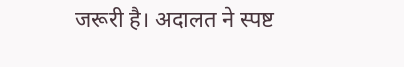जरूरी है। अदालत ने स्पष्ट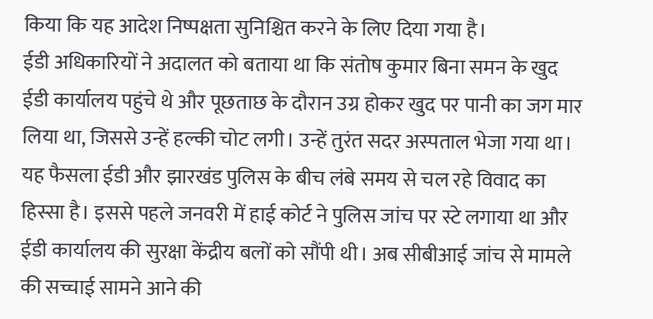किया कि यह आदेश निष्पक्षता सुनिश्चित करने के लिए दिया गया है।
ईडी अधिकारियों ने अदालत को बताया था कि संतोष कुमार बिना समन के खुद ईडी कार्यालय पहुंचे थे और पूछताछ के दौरान उग्र होकर खुद पर पानी का जग मार लिया था, जिससे उन्हें हल्की चोट लगी। उन्हें तुरंत सदर अस्पताल भेजा गया था।
यह फैसला ईडी और झारखंड पुलिस के बीच लंबे समय से चल रहे विवाद का हिस्सा है। इससे पहले जनवरी में हाई कोर्ट ने पुलिस जांच पर स्टे लगाया था और ईडी कार्यालय की सुरक्षा केंद्रीय बलों को सौंपी थी। अब सीबीआई जांच से मामले की सच्चाई सामने आने की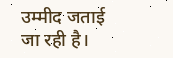उम्मीद जताई जा रही है।